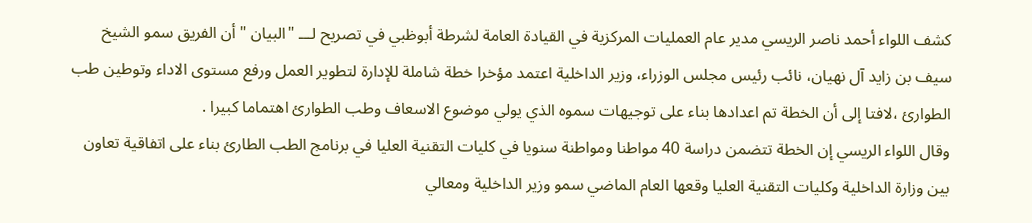كشف اللواء أحمد ناصر الريسي مدير عام العمليات المركزية في القيادة العامة لشرطة أبوظبي في تصريح لـــ "البيان " أن الفريق سمو الشيخ سيف بن زايد آل نهيان، نائب رئيس مجلس الوزراء، وزير الداخلية اعتمد مؤخرا خطة شاملة للإدارة لتطوير العمل ورفع مستوى الاداء وتوطين طب الطوارئ ،لافتا إلى أن الخطة تم اعدادها بناء على توجيهات سموه الذي يولي موضوع الاسعاف وطب الطوارئ اهتماما كبيرا .
وقال اللواء الريسي إن الخطة تتضمن دراسة 40 مواطنا ومواطنة سنويا في كليات التقنية العليا في برنامج الطب الطارئ بناء على اتفاقية تعاون بين وزارة الداخلية وكليات التقنية العليا وقعها العام الماضي سمو وزير الداخلية ومعالي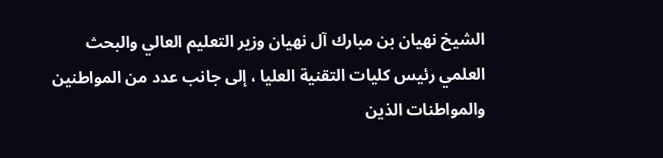الشيخ نهيان بن مبارك آل نهيان وزير التعليم العالي والبحث العلمي رئيس كليات التقنية العليا ، إلى جانب عدد من المواطنين والمواطنات الذين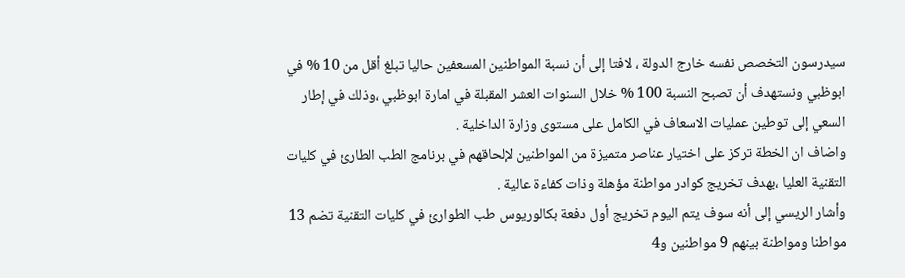سيدرسون التخصص نفسه خارج الدولة ، لافتا إلى أن نسبة المواطنين المسعفين حاليا تبلغ أقل من 10 % في ابوظبي ونستهدف أن تصبح النسبة 100 % خلال السنوات العشر المقبلة في امارة ابوظبي ،وذلك في إطار السعي إلى توطين عمليات الاسعاف في الكامل على مستوى وزارة الداخلية .
واضاف ان الخطة تركز على اختيار عناصر متميزة من المواطنين لإلحاقهم في برنامج الطب الطارئ في كليات التقنية العليا ،بهدف تخريج كوادر مواطنة مؤهلة وذات كفاءة عالية .
وأشار الريسي إلى أنه سوف يتم اليوم تخريج أول دفعة بكالوريوس طب الطوارئ في كليات التقنية تضم 13 مواطنا ومواطنة بينهم 9 مواطنين و4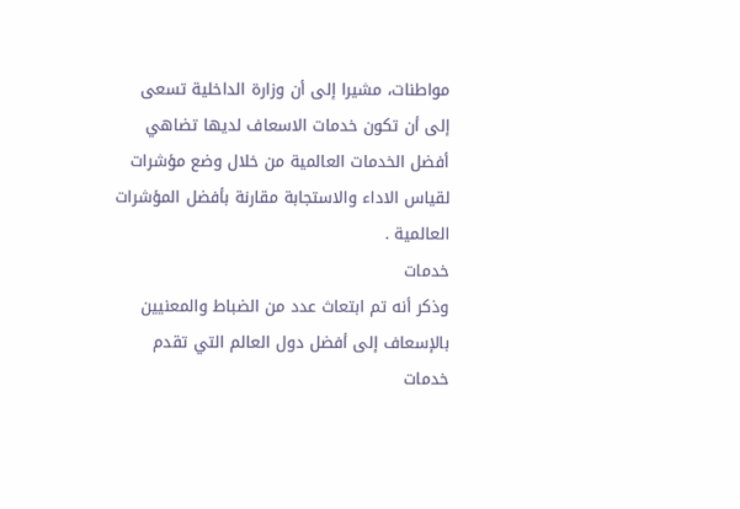مواطنات، مشيرا إلى أن وزارة الداخلية تسعى إلى أن تكون خدمات الاسعاف لديها تضاهي أفضل الخدمات العالمية من خلال وضع مؤشرات لقياس الاداء والاستجابة مقارنة بأفضل المؤشرات العالمية .
خدمات
وذكر أنه تم ابتعاث عدد من الضباط والمعنيين بالإسعاف إلى أفضل دول العالم التي تقدم خدمات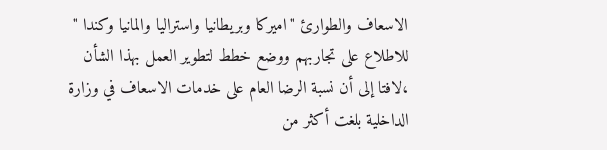الاسعاف والطوارئ "اميركا وبريطانيا واستراليا والمانيا وكندا " للاطلاع على تجاربهم ووضع خطط لتطوير العمل بهذا الشأن ،لافتا إلى أن نسبة الرضا العام على خدمات الاسعاف في وزارة الداخلية بلغت أكثر من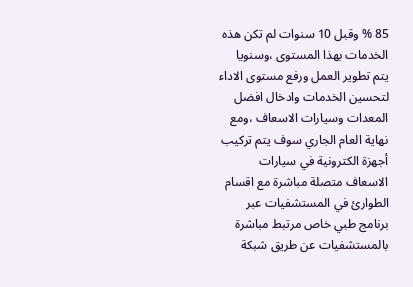85 % وقبل 10 سنوات لم تكن هذه الخدمات بهذا المستوى ،وسنويا يتم تطوير العمل ورفع مستوى الاداء لتحسين الخدمات وادخال افضل المعدات وسيارات الاسعاف ،ومع نهاية العام الجاري سوف يتم تركيب أجهزة الكترونية في سيارات الاسعاف متصلة مباشرة مع اقسام الطوارئ في المستشفيات عبر برنامج طبي خاص مرتبط مباشرة بالمستشفيات عن طريق شبكة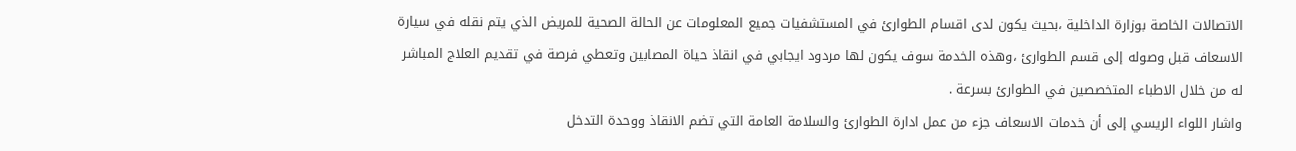الاتصالات الخاصة بوزارة الداخلية ،بحيث يكون لدى اقسام الطوارئ في المستشفيات جميع المعلومات عن الحالة الصحية للمريض الذي يتم نقله في سيارة الاسعاف قبل وصوله إلى قسم الطوارئ ،وهذه الخدمة سوف يكون لها مردود ايجابي في انقاذ حياة المصابين وتعطي فرصة في تقديم العلاج المباشر له من خلال الاطباء المتخصصين في الطوارئ بسرعة .
واشار اللواء الريسي إلى أن خدمات الاسعاف جزء من عمل ادارة الطوارئ والسلامة العامة التي تضم الانقاذ ووحدة التدخل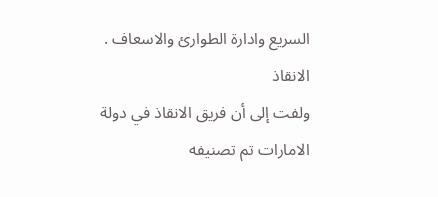السريع وادارة الطوارئ والاسعاف .
الانقاذ
ولفت إلى أن فريق الانقاذ في دولة الامارات تم تصنيفه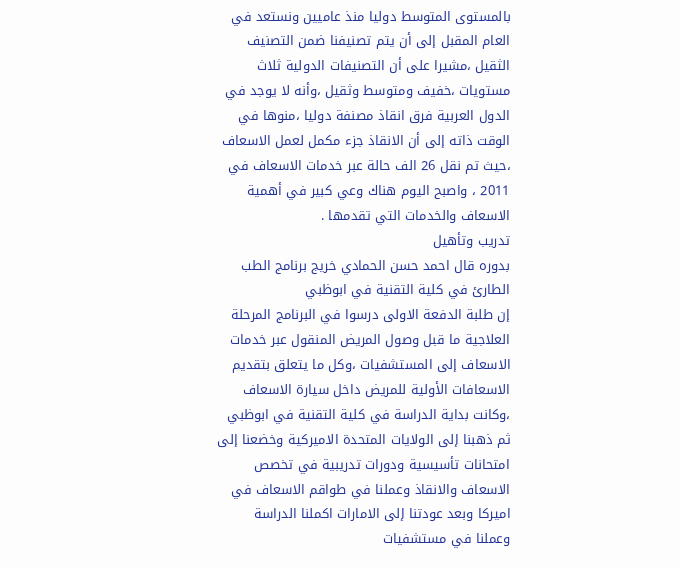بالمستوى المتوسط دوليا منذ عاميين ونستعد في العام المقبل إلى أن يتم تصنيفنا ضمن التصنيف الثقيل ،مشيرا على أن التصنيفات الدولية ثلاث مستويات ،خفيف ومتوسط وثقيل ،وأنه لا يوجد في الدول العربية فرق انقاذ مصنفة دوليا ،منوها في الوقت ذاته إلى أن الانقاذ جزء مكمل لعمل الاسعاف ،حيث تم نقل 26 الف حالة عبر خدمات الاسعاف في 2011 ، واصبح اليوم هناك وعي كبير في أهمية الاسعاف والخدمات التي تقدمها .
تدريب وتأهيل
بدوره قال احمد حسن الحمادي خريج برنامج الطب الطارئ في كلية التقنية في ابوظبي
إن طلبة الدفعة الاولى درسوا في البرنامج المرحلة العلاجية ما قبل وصول المريض المنقول عبر خدمات الاسعاف إلى المستشفيات ،وكل ما يتعلق بتقديم الاسعافات الأولية للمريض داخل سيارة الاسعاف ،وكانت بداية الدراسة في كلية التقنية في ابوظبي ثم ذهبنا إلى الولايات المتحدة الاميركية وخضعنا إلى امتحانات تأسيسية ودورات تدريبية في تخصص الاسعاف والانقاذ وعملنا في طواقم الاسعاف في اميركا وبعد عودتنا إلى الامارات اكملنا الدراسة وعملنا في مستشفيات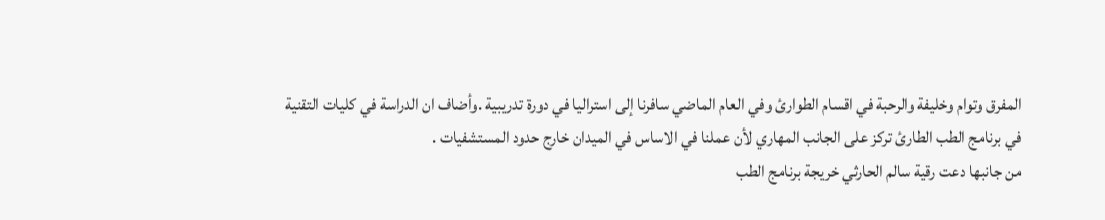المفرق وتوام وخليفة والرحبة في اقسام الطوارئ وفي العام الماضي سافرنا إلى استراليا في دورة تدريبية .وأضاف ان الدراسة في كليات التقنية في برنامج الطب الطارئ تركز على الجانب المهاري لأن عملنا في الاساس في الميدان خارج حدود المستشفيات .
من جانبها دعت رقية سالم الحارثي خريجة برنامج الطب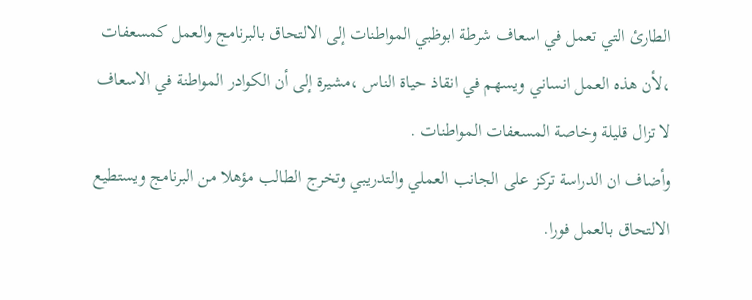الطارئ التي تعمل في اسعاف شرطة ابوظبي المواطنات إلى الالتحاق بالبرنامج والعمل كمسعفات ،لأن هذه العمل انساني ويسهم في انقاذ حياة الناس ،مشيرة إلى أن الكوادر المواطنة في الاسعاف لا تزال قليلة وخاصة المسعفات المواطنات .
وأضاف ان الدراسة تركز على الجانب العملي والتدريبي وتخرج الطالب مؤهلا من البرنامج ويستطيع الالتحاق بالعمل فورا.